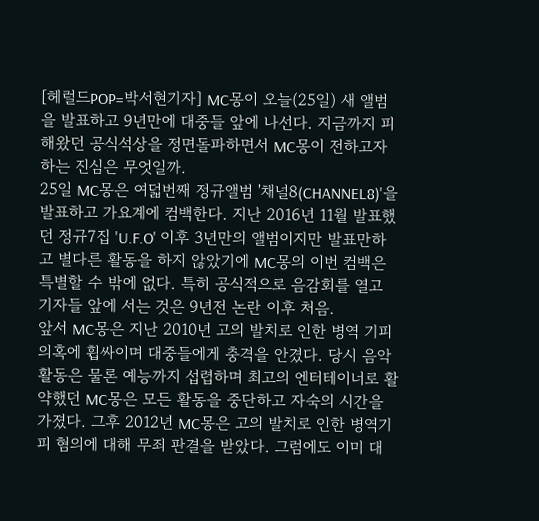[헤럴드POP=박서현기자] MC몽이 오늘(25일) 새 앨범을 발표하고 9년만에 대중들 앞에 나선다. 지금까지 피해왔던 공식석상을 정면돌파하면서 MC몽이 전하고자 하는 진심은 무엇일까.
25일 MC몽은 여덟번째 정규앨범 '채널8(CHANNEL8)'을 발표하고 가요계에 컴백한다. 지난 2016년 11월 발표했던 정규7집 'U.F.O' 이후 3년만의 앨범이지만 발표만하고 별다른 활동을 하지 않았기에 MC몽의 이번 컴백은 특별할 수 밖에 없다. 특히 공식적으로 음감회를 열고 기자들 앞에 서는 것은 9년전 논란 이후 처음.
앞서 MC몽은 지난 2010년 고의 발치로 인한 병역 기피 의혹에 휩싸이며 대중들에게 충격을 안겼다. 당시 음악활동은 물론 예능까지 섭렵하며 최고의 엔터테이너로 활약했던 MC몽은 모든 활동을 중단하고 자숙의 시간을 가졌다. 그후 2012년 MC몽은 고의 발치로 인한 병역기피 혐의에 대해 무죄 판결을 받았다. 그럼에도 이미 대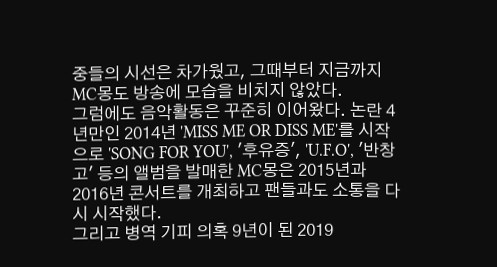중들의 시선은 차가웠고, 그때부터 지금까지 MC몽도 방송에 모습을 비치지 않았다.
그럼에도 음악활동은 꾸준히 이어왔다. 논란 4년만인 2014년 'MISS ME OR DISS ME'를 시작으로 'SONG FOR YOU', '후유증', 'U.F.O', '반창고' 등의 앨범을 발매한 MC몽은 2015년과 2016년 콘서트를 개최하고 팬들과도 소통을 다시 시작했다.
그리고 병역 기피 의혹 9년이 된 2019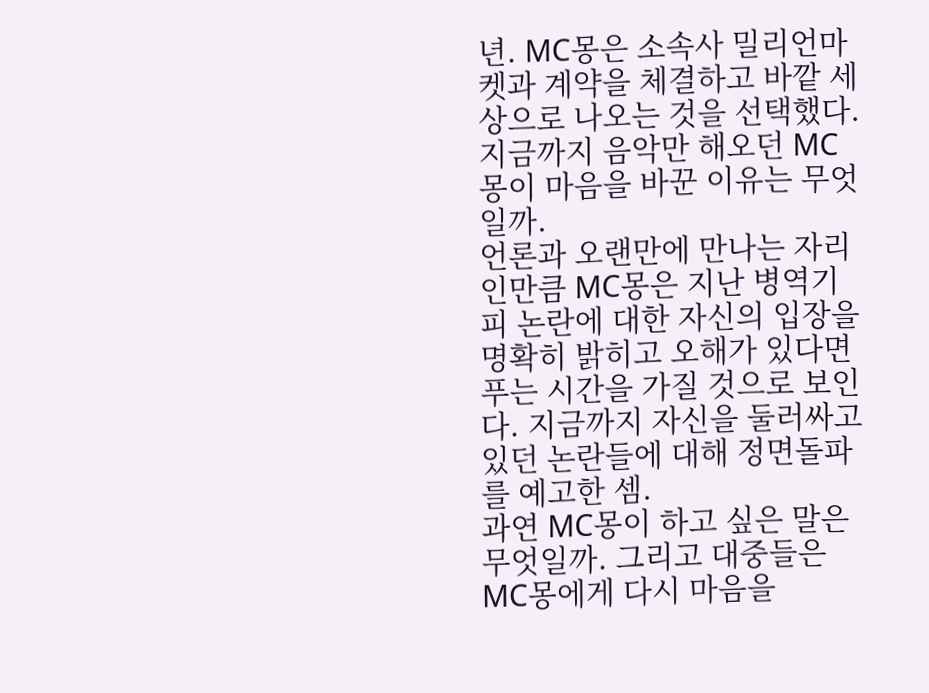년. MC몽은 소속사 밀리언마켓과 계약을 체결하고 바깥 세상으로 나오는 것을 선택했다. 지금까지 음악만 해오던 MC몽이 마음을 바꾼 이유는 무엇일까.
언론과 오랜만에 만나는 자리인만큼 MC몽은 지난 병역기피 논란에 대한 자신의 입장을 명확히 밝히고 오해가 있다면 푸는 시간을 가질 것으로 보인다. 지금까지 자신을 둘러싸고 있던 논란들에 대해 정면돌파를 예고한 셈.
과연 MC몽이 하고 싶은 말은 무엇일까. 그리고 대중들은 MC몽에게 다시 마음을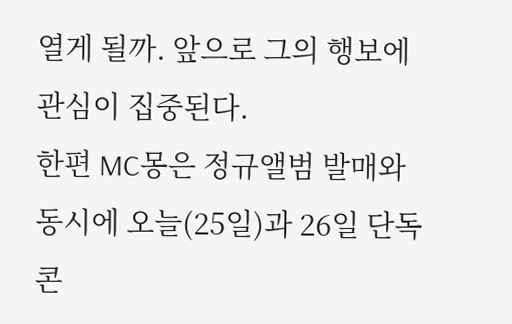열게 될까. 앞으로 그의 행보에 관심이 집중된다.
한편 MC몽은 정규앨범 발매와 동시에 오늘(25일)과 26일 단독 콘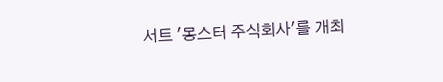서트 '몽스터 주식회사'를 개최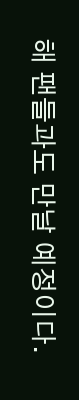해 팬들과도 만날 예정이다.